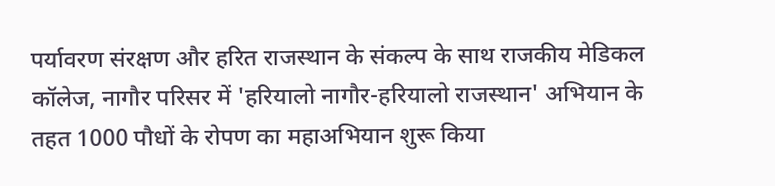पर्यावरण संरक्षण और हरित राजस्थान के संकल्प के साथ राजकीय मेडिकल कॉलेज, नागौर परिसर में 'हरियालो नागौर-हरियालो राजस्थान' अभियान के तहत 1000 पौधों के रोपण का महाअभियान शुरू किया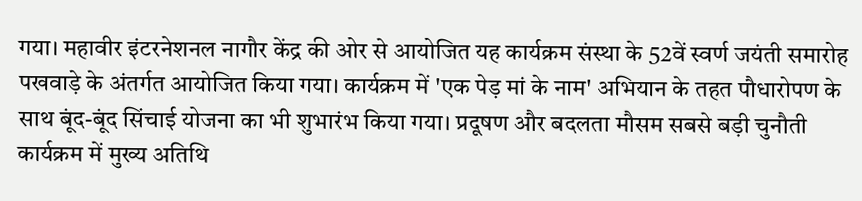गया। महावीर इंटरनेशनल नागौर केंद्र की ओर से आयोजित यह कार्यक्रम संस्था के 52वें स्वर्ण जयंती समारोह पखवाड़े के अंतर्गत आयोजित किया गया। कार्यक्रम में 'एक पेड़ मां के नाम' अभियान के तहत पौधारोपण के साथ बूंद-बूंद सिंचाई योजना का भी शुभारंभ किया गया। प्रदूषण और बदलता मौसम सबसे बड़ी चुनौती कार्यक्रम में मुख्य अतिथि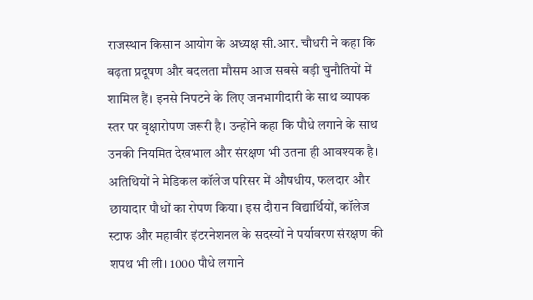राजस्थान किसान आयोग के अध्यक्ष सी.आर. चौधरी ने कहा कि बढ़ता प्रदूषण और बदलता मौसम आज सबसे बड़ी चुनौतियों में शामिल हैं। इनसे निपटने के लिए जनभागीदारी के साथ व्यापक स्तर पर वृक्षारोपण जरूरी है। उन्होंने कहा कि पौधे लगाने के साथ उनकी नियमित देखभाल और संरक्षण भी उतना ही आवश्यक है। अतिथियों ने मेडिकल कॉलेज परिसर में औषधीय, फलदार और छायादार पौधों का रोपण किया। इस दौरान विद्यार्थियों, कॉलेज स्टाफ और महावीर इंटरनेशनल के सदस्यों ने पर्यावरण संरक्षण की शपथ भी ली। 1000 पौधे लगाने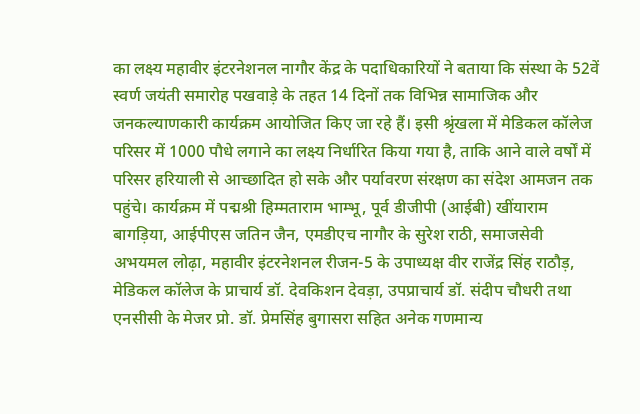का लक्ष्य महावीर इंटरनेशनल नागौर केंद्र के पदाधिकारियों ने बताया कि संस्था के 52वें स्वर्ण जयंती समारोह पखवाड़े के तहत 14 दिनों तक विभिन्न सामाजिक और जनकल्याणकारी कार्यक्रम आयोजित किए जा रहे हैं। इसी श्रृंखला में मेडिकल कॉलेज परिसर में 1000 पौधे लगाने का लक्ष्य निर्धारित किया गया है, ताकि आने वाले वर्षों में परिसर हरियाली से आच्छादित हो सके और पर्यावरण संरक्षण का संदेश आमजन तक पहुंचे। कार्यक्रम में पद्मश्री हिम्मताराम भाम्भू, पूर्व डीजीपी (आईबी) खींयाराम बागड़िया, आईपीएस जतिन जैन, एमडीएच नागौर के सुरेश राठी, समाजसेवी अभयमल लोढ़ा, महावीर इंटरनेशनल रीजन-5 के उपाध्यक्ष वीर राजेंद्र सिंह राठौड़, मेडिकल कॉलेज के प्राचार्य डॉ. देवकिशन देवड़ा, उपप्राचार्य डॉ. संदीप चौधरी तथा एनसीसी के मेजर प्रो. डॉ. प्रेमसिंह बुगासरा सहित अनेक गणमान्य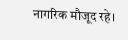नागरिक मौजूद रहे।